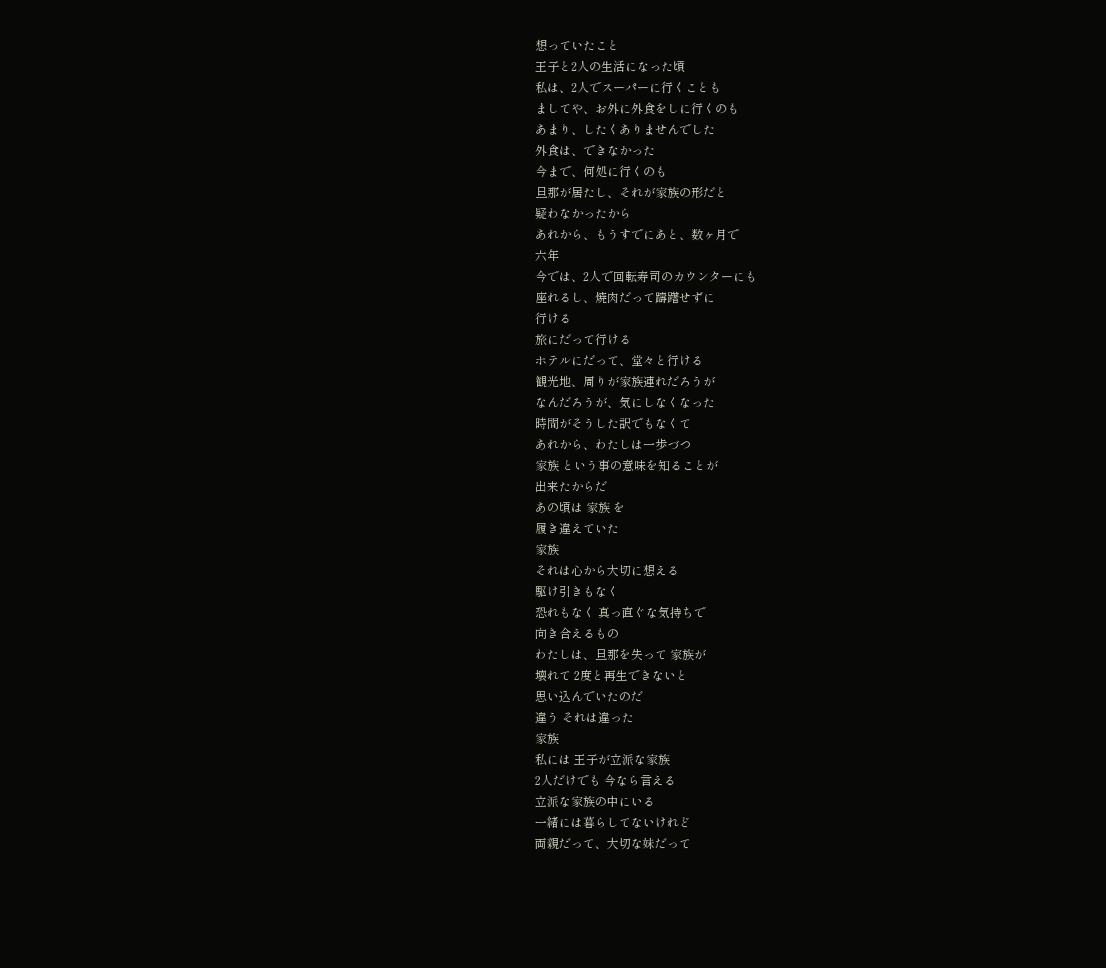想っていたこと
王子と2人の生活になった頃
私は、2人でスーパーに行くことも
ましてや、お外に外食をしに行くのも
あまり、したくありませんでした
外食は、できなかった
今まで、何処に行くのも
旦那が居たし、それが家族の形だと
疑わなかったから
あれから、もうすでにあと、数ヶ月で
六年
今では、2人で回転寿司のカウンターにも
座れるし、焼肉だって躊躇せずに
行ける
旅にだって行ける
ホテルにだって、堂々と行ける
観光地、周りが家族連れだろうが
なんだろうが、気にしなくなった
時間がそうした訳でもなくて
あれから、わたしは一歩づつ
家族 という事の意味を知ることが
出来たからだ
あの頃は 家族 を
履き違えていた
家族
それは心から大切に想える
駆け引きもなく
恐れもなく 真っ直ぐな気持ちで
向き合えるもの
わたしは、旦那を失って 家族が
壊れて 2度と再生できないと
思い込んでいたのだ
違う それは違った
家族
私には 王子が立派な家族
2人だけでも 今なら言える
立派な家族の中にいる
一緒には暮らしてないけれど
両親だって、大切な妹だって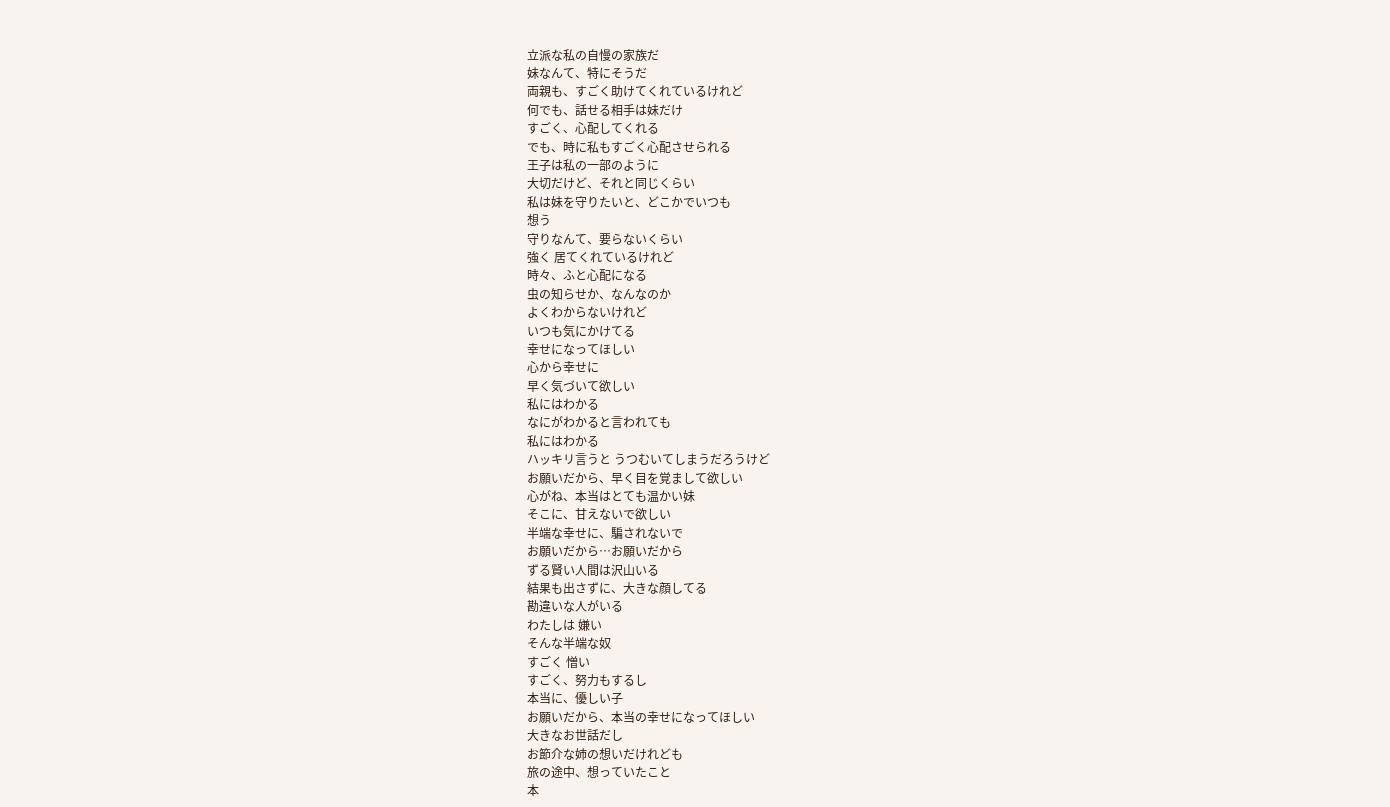立派な私の自慢の家族だ
妹なんて、特にそうだ
両親も、すごく助けてくれているけれど
何でも、話せる相手は妹だけ
すごく、心配してくれる
でも、時に私もすごく心配させられる
王子は私の一部のように
大切だけど、それと同じくらい
私は妹を守りたいと、どこかでいつも
想う
守りなんて、要らないくらい
強く 居てくれているけれど
時々、ふと心配になる
虫の知らせか、なんなのか
よくわからないけれど
いつも気にかけてる
幸せになってほしい
心から幸せに
早く気づいて欲しい
私にはわかる
なにがわかると言われても
私にはわかる
ハッキリ言うと うつむいてしまうだろうけど
お願いだから、早く目を覚まして欲しい
心がね、本当はとても温かい妹
そこに、甘えないで欲しい
半端な幸せに、騙されないで
お願いだから…お願いだから
ずる賢い人間は沢山いる
結果も出さずに、大きな顔してる
勘違いな人がいる
わたしは 嫌い
そんな半端な奴
すごく 憎い
すごく、努力もするし
本当に、優しい子
お願いだから、本当の幸せになってほしい
大きなお世話だし
お節介な姉の想いだけれども
旅の途中、想っていたこと
本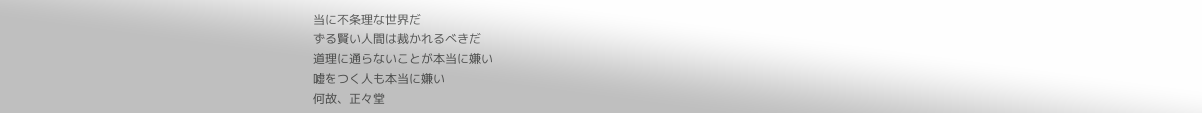当に不条理な世界だ
ずる賢い人間は裁かれるべきだ
道理に通らないことが本当に嫌い
嘘をつく人も本当に嫌い
何故、正々堂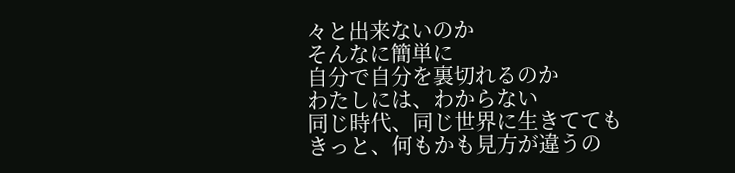々と出来ないのか
そんなに簡単に
自分で自分を裏切れるのか
わたしには、わからない
同じ時代、同じ世界に生きてても
きっと、何もかも見方が違うの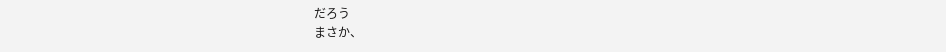だろう
まさか、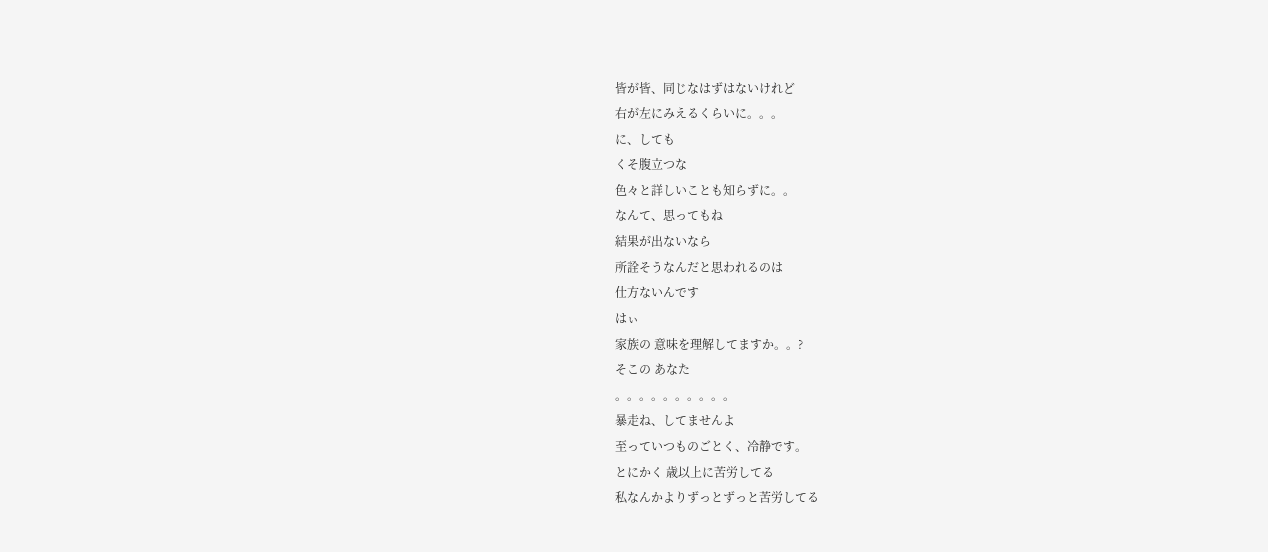皆が皆、同じなはずはないけれど
右が左にみえるくらいに。。。
に、しても
くそ腹立つな
色々と詳しいことも知らずに。。
なんて、思ってもね
結果が出ないなら
所詮そうなんだと思われるのは
仕方ないんです
はぃ
家族の 意味を理解してますか。。?
そこの あなた
。。。。。。。。。。
暴走ね、してませんよ
至っていつものごとく、冷静です。
とにかく 歳以上に苦労してる
私なんかよりずっとずっと苦労してる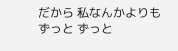だから 私なんかよりも
ずっと ずっと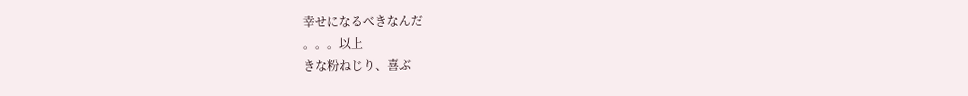幸せになるべきなんだ
。。。以上
きな粉ねじり、喜ぶ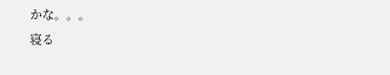かな。。。
寝る